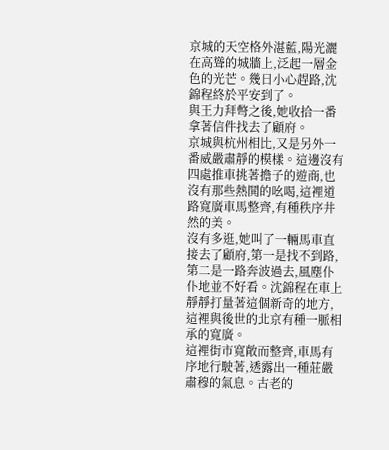京城的天空格外湛藍,陽光灑在高聳的城牆上,泛起一層金色的光芒。幾日小心趕路,沈錦程終於平安到了。
與王力拜彆之後,她收拾一番拿著信件找去了顧府。
京城與杭州相比,又是另外一番威嚴肅靜的模樣。這邊沒有四處推車挑著擔子的遊商,也沒有那些熱鬨的吆喝,這裡道路寬廣車馬整齊,有種秩序井然的美。
沒有多逛,她叫了一輛馬車直接去了顧府,第一是找不到路,第二是一路奔波過去,風塵仆仆地並不好看。沈錦程在車上靜靜打量著這個新奇的地方,這裡與後世的北京有種一脈相承的寬廣。
這裡街市寬敞而整齊,車馬有序地行駛著,透露出一種莊嚴肅穆的氣息。古老的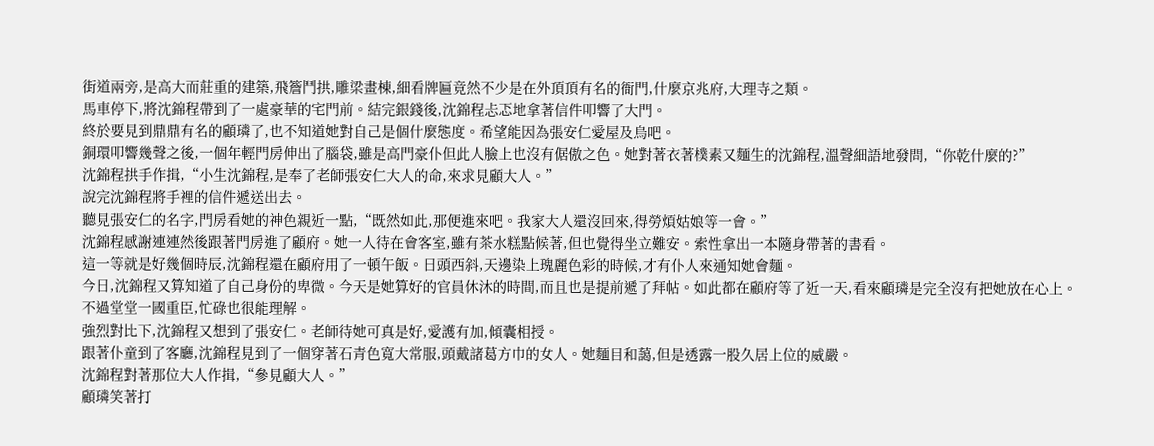街道兩旁,是高大而莊重的建築,飛簷鬥拱,雕梁畫棟,細看牌匾竟然不少是在外頂頂有名的衙門,什麼京兆府,大理寺之類。
馬車停下,將沈錦程帶到了一處豪華的宅門前。結完銀錢後,沈錦程忐忑地拿著信件叩響了大門。
終於要見到鼎鼎有名的顧璘了,也不知道她對自己是個什麼態度。希望能因為張安仁愛屋及烏吧。
銅環叩響幾聲之後,一個年輕門房伸出了腦袋,雖是高門豪仆但此人臉上也沒有倨傲之色。她對著衣著樸素又麵生的沈錦程,溫聲細語地發問,“你乾什麼的?”
沈錦程拱手作揖,“小生沈錦程,是奉了老師張安仁大人的命,來求見顧大人。”
說完沈錦程將手裡的信件遞送出去。
聽見張安仁的名字,門房看她的神色親近一點,“既然如此,那便進來吧。我家大人還沒回來,得勞煩姑娘等一會。”
沈錦程感謝連連然後跟著門房進了顧府。她一人待在會客室,雖有茶水糕點候著,但也覺得坐立難安。索性拿出一本隨身帶著的書看。
這一等就是好幾個時辰,沈錦程還在顧府用了一頓午飯。日頭西斜,天邊染上瑰麗色彩的時候,才有仆人來通知她會麵。
今日,沈錦程又算知道了自己身份的卑微。今天是她算好的官員休沐的時間,而且也是提前遞了拜帖。如此都在顧府等了近一天,看來顧璘是完全沒有把她放在心上。
不過堂堂一國重臣,忙碌也很能理解。
強烈對比下,沈錦程又想到了張安仁。老師待她可真是好,愛護有加,傾囊相授。
跟著仆童到了客廳,沈錦程見到了一個穿著石青色寬大常服,頭戴諸葛方巾的女人。她麵目和藹,但是透露一股久居上位的威嚴。
沈錦程對著那位大人作揖,“參見顧大人。”
顧璘笑著打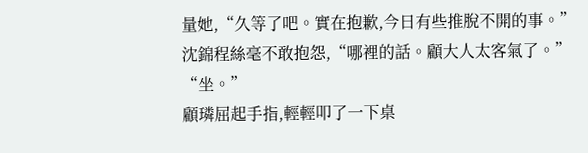量她,“久等了吧。實在抱歉,今日有些推脫不開的事。”
沈錦程絲毫不敢抱怨,“哪裡的話。顧大人太客氣了。”
“坐。”
顧璘屈起手指,輕輕叩了一下桌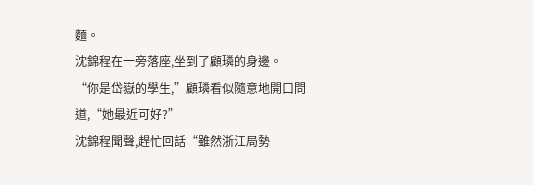麵。
沈錦程在一旁落座,坐到了顧璘的身邊。
“你是岱嶽的學生,”顧璘看似隨意地開口問道,“她最近可好?”
沈錦程聞聲,趕忙回話“雖然浙江局勢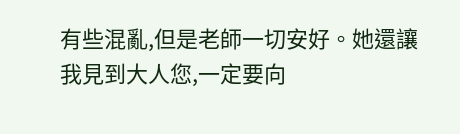有些混亂,但是老師一切安好。她還讓我見到大人您,一定要向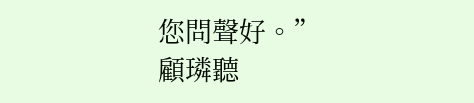您問聲好。”
顧璘聽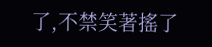了,不禁笑著搖了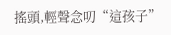搖頭,輕聲念叨“這孩子”